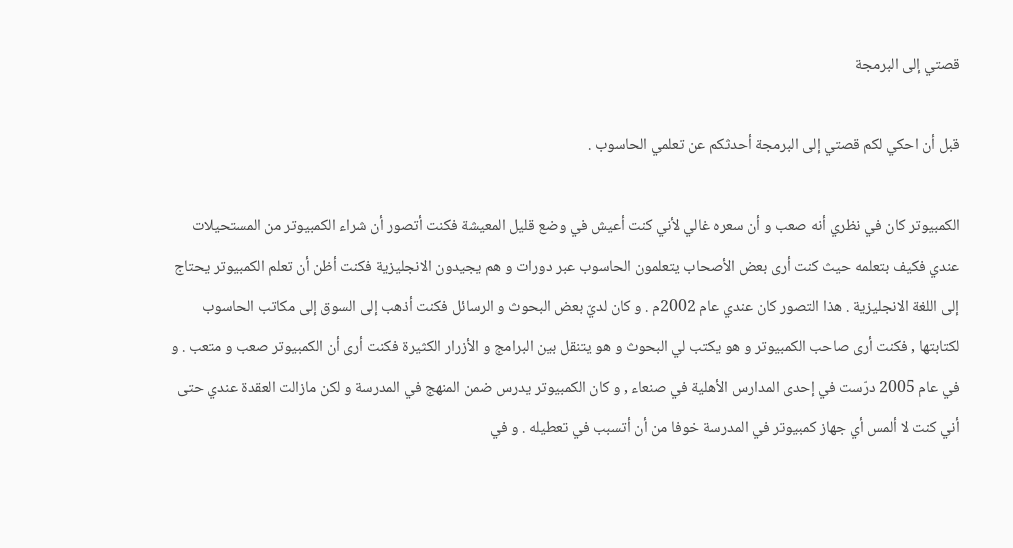قصتي إلى البرمجة

قبل أن احكي لكم قصتي إلى البرمجة أحدثكم عن تعلمي الحاسوب .

الكمبيوتر كان في نظري أنه صعب و أن سعره غالي لأني كنت أعيش في وضع قليل المعيشة فكنت أتصور أن شراء الكمبيوتر من المستحيلات عندي فكيف بتعلمه حيث كنت أرى بعض الأصحاب يتعلمون الحاسوب عبر دورات و هم يجيدون الانجليزية فكنت أظن أن تعلم الكمبيوتر يحتاج إلى اللغة الانجليزية . هذا التصور كان عندي عام 2002م . و كان لديّ بعض البحوث و الرسائل فكنت أذهب إلى السوق إلى مكاتب الحاسوب لكتابتها , فكنت أرى صاحب الكمبيوتر و هو يكتب لي البحوث و هو يتنقل بين البرامج و الأزرار الكثيرة فكنت أرى أن الكمبيوتر صعب و متعب . و في عام 2005 درّست في إحدى المدارس الأهلية في صنعاء , و كان الكمبيوتر يدرس ضمن المنهج في المدرسة و لكن مازالت العقدة عندي حتى أني كنت لا ألمس أي جهاز كمبيوتر في المدرسة خوفا من أن أتسبب في تعطيله . و في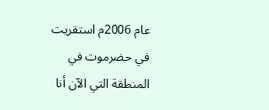عام 2006م استقريت في حضرموت في المنطقة التي الآن أنا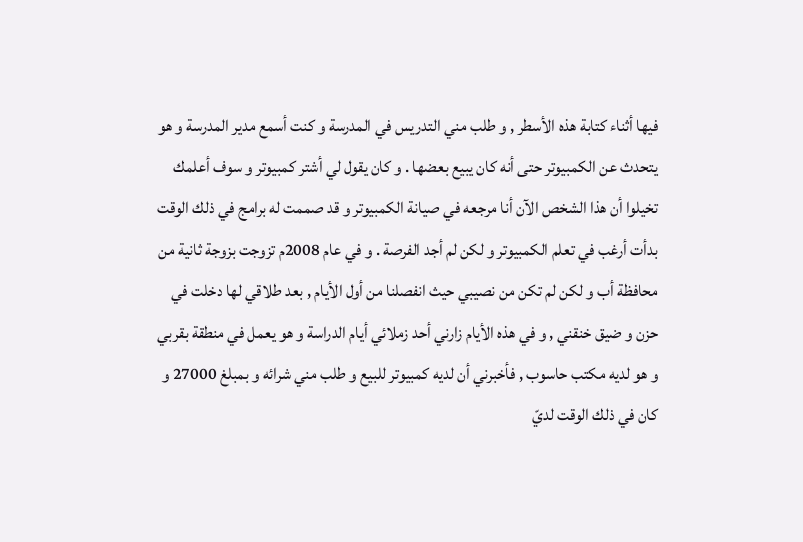فيها أثناء كتابة هذه الأسطر , و طلب مني التدريس في المدرسة و كنت أسمع مدير المدرسة و هو يتحدث عن الكمبيوتر حتى أنه كان يبيع بعضها . و كان يقول لي أشتر كمبيوتر و سوف أعلمك تخيلوا أن هذا الشخص الآن أنا مرجعه في صيانة الكمبيوتر و قد صممت له برامج في ذلك الوقت بدأت أرغب في تعلم الكمبيوتر و لكن لم أجد الفرصة . و في عام 2008م تزوجت بزوجة ثانية من محافظة أب و لكن لم تكن من نصيبي حيث انفصلنا من أول الأيام , بعد طلاقي لها دخلت في حزن و ضيق خنقني , و في هذه الأيام زارني أحد زملائي أيام الدراسة و هو يعمل في منطقة بقربي و هو لديه مكتب حاسوب , فأخبرني أن لديه كمبيوتر للبيع و طلب مني شرائه و بمبلغ 27000 و كان في ذلك الوقت لديّ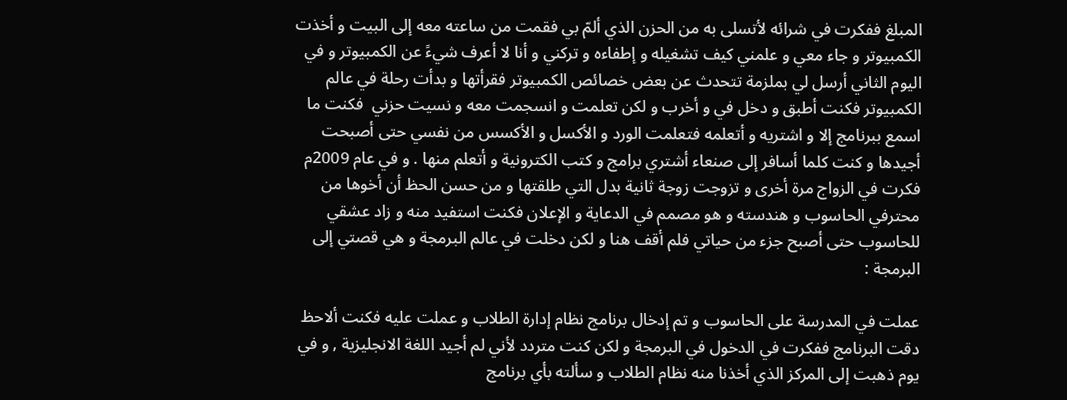المبلغ ففكرت في شرائه لأتسلى به من الحزن الذي ألمّ بي فقمت من ساعته معه إلى البيت و أخذت الكمبيوتر و جاء معي و علمني كيف تشغيله و إطفاءه و تركني و أنا لا أعرف شيءً عن الكمبيوتر و في اليوم الثاني أرسل لي بملزمة تتحدث عن بعض خصائص الكمبيوتر فقرأتها و بدأت رحلة في عالم الكمبيوتر فكنت أطبق و دخل في و أخرب و لكن تعلمت و انسجمت معه و نسيت حزني  فكنت ما اسمع ببرنامج إلا و اشتريه و أتعلمه فتعلمت الورد و الأكسل و الأكسس من نفسي حتى أصبحت أجيدها و كنت كلما أسافر إلى صنعاء أشتري برامج و كتب الكترونية و أتعلم منها . و في عام 2009م فكرت في الزواج مرة أخرى و تزوجت زوجة ثانية بدل التي طلقتها و من حسن الحظ أن أخوها من محترفي الحاسوب و هندسته و هو مصمم في الدعاية و الإعلان فكنت استفيد منه و زاد عشقي للحاسوب حتى أصبح جزء من حياتي فلم أقف هنا و لكن دخلت في عالم البرمجة و هي قصتي إلى البرمجة :

عملت في المدرسة على الحاسوب و تم إدخال برنامج نظام إدارة الطلاب و عملت عليه فكنت ألاحظ دقت البرنامج ففكرت في الدخول في البرمجة و لكن كنت متردد لأني لم أجيد اللغة الانجليزية , و في يوم ذهبت إلى المركز الذي أخذنا منه نظام الطلاب و سألته بأي برنامج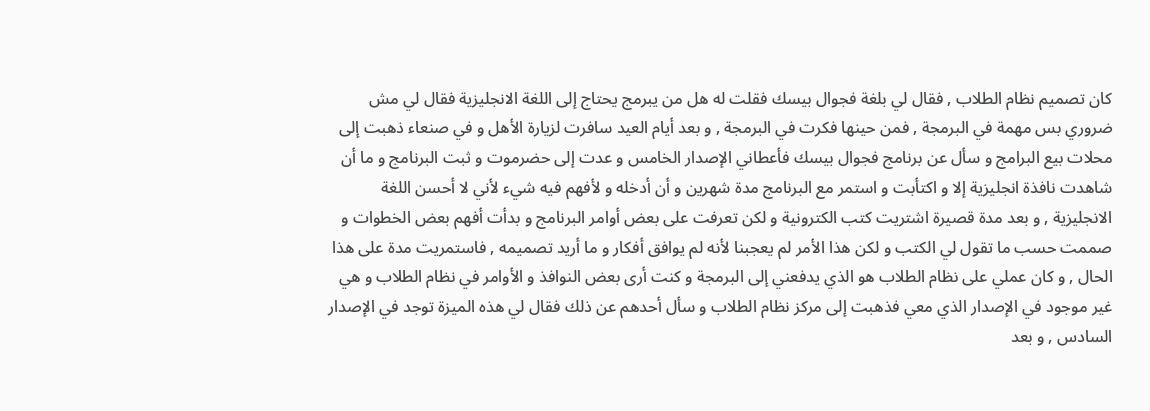كان تصميم نظام الطلاب , فقال لي بلغة فجوال بيسك فقلت له هل من يبرمج يحتاج إلى اللغة الانجليزية فقال لي مش ضروري بس مهمة في البرمجة , فمن حينها فكرت في البرمجة , و بعد أيام العيد سافرت لزيارة الأهل و في صنعاء ذهبت إلى محلات بيع البرامج و سأل عن برنامج فجوال بيسك فأعطاني الإصدار الخامس و عدت إلى حضرموت و ثبت البرنامج و ما أن شاهدت نافذة انجليزية إلا و اكتأبت و استمر مع البرنامج مدة شهرين و أن أدخله و لأفهم فيه شيء لأني لا أحسن اللغة الانجليزية , و بعد مدة قصيرة اشتريت كتب الكترونية و لكن تعرفت على بعض أوامر البرنامج و بدأت أفهم بعض الخطوات و صممت حسب ما تقول لي الكتب و لكن هذا الأمر لم يعجبنا لأنه لم يوافق أفكار و ما أريد تصميمه , فاستمريت مدة على هذا الحال , و كان عملي على نظام الطلاب هو الذي يدفعني إلى البرمجة و كنت أرى بعض النوافذ و الأوامر في نظام الطلاب و هي غير موجود في الإصدار الذي معي فذهبت إلى مركز نظام الطلاب و سأل أحدهم عن ذلك فقال لي هذه الميزة توجد في الإصدار السادس , و بعد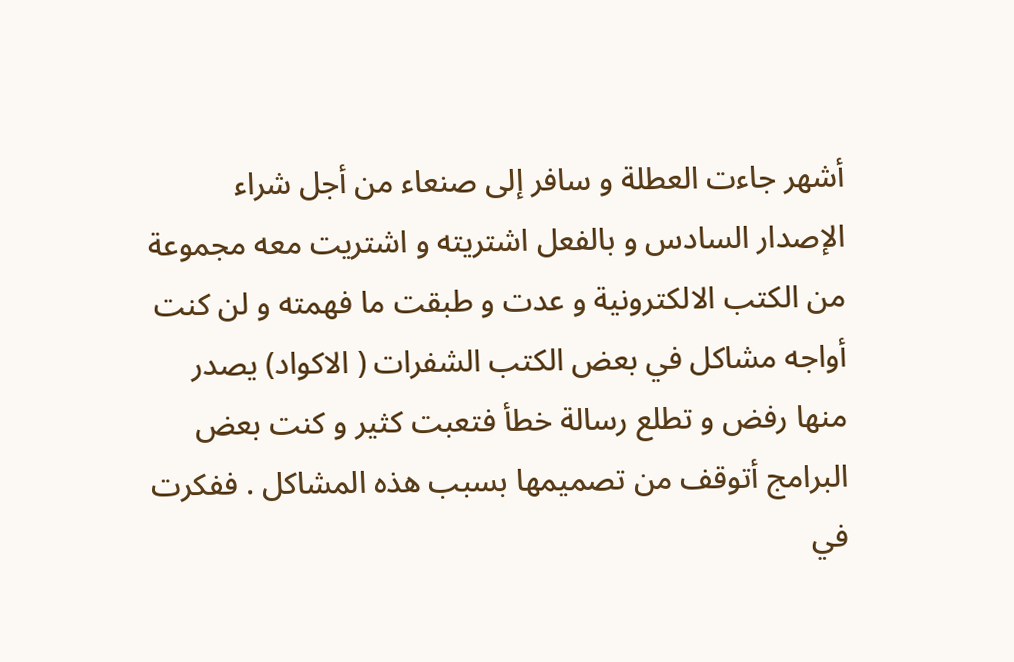أشهر جاءت العطلة و سافر إلى صنعاء من أجل شراء الإصدار السادس و بالفعل اشتريته و اشتريت معه مجموعة من الكتب الالكترونية و عدت و طبقت ما فهمته و لن كنت أواجه مشاكل في بعض الكتب الشفرات ( الاكواد) يصدر منها رفض و تطلع رسالة خطأ فتعبت كثير و كنت بعض البرامج أتوقف من تصميمها بسبب هذه المشاكل . ففكرت في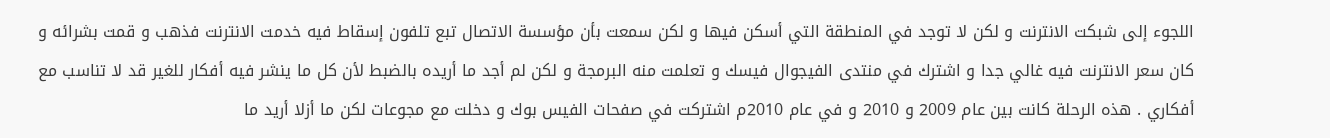اللجوء إلى شبكت الانترنت و لكن لا توجد في المنطقة التي أسكن فيها و لكن سمعت بأن مؤسسة الاتصال تبع تلفون إسقاط فيه خدمت الانترنت فذهب و قمت بشرائه و كان سعر الانترنت فيه غالي جدا و اشترك في منتدى الفيجوال فيسك و تعلمت منه البرمجة و لكن لم أجد ما أريده بالضبط لأن كل ما ينشر فيه أفكار للغير قد لا تناسب مع أفكاري . هذه الرحلة كانت بين عام 2009 و 2010 و في عام 2010م اشتركت في صفحات الفيس بوك و دخلت مع مجوعات لكن ما أزلا أريد ما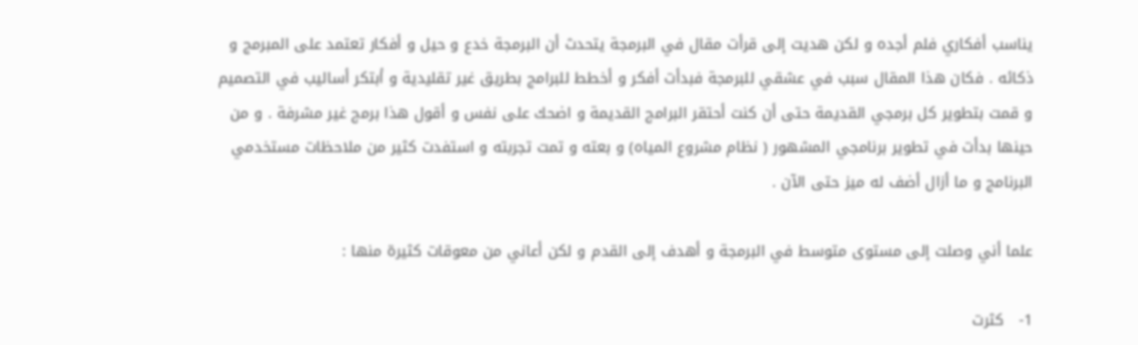يناسب أفكاري فلم أجده و لكن هديت إلى قرأت مقال في البرمجة يتحدث أن البرمجة خدع و حيل و أفكار تعتمد على المبرمج و ذكائه . فكان هذا المقال سبب في عشقي للبرمجة فبدأت أفكر و أخطط للبرامج بطريق غير تقليدية و أبتكر أساليب في التصميم و قمت بتطوير كل برمجي القديمة حتى أن كنت أحتقر البرامج القديمة و اضحك على نفس و أقول هذا برمج غير مشرفة . و من حينها بدأت في تطوير برنامجي المشهور ( نظام مشروع المياه) و بعته و تمت تجربته و استفدت كثير من ملاحظات مستخدمي البرنامج و ما أزال أضف له ميز حتى الآن .

علما أني وصلت إلى مستوى متوسط في البرمجة و أهدف إلى القدم و لكن أعاني من معوقات كثيرة منها :

1-   كثرت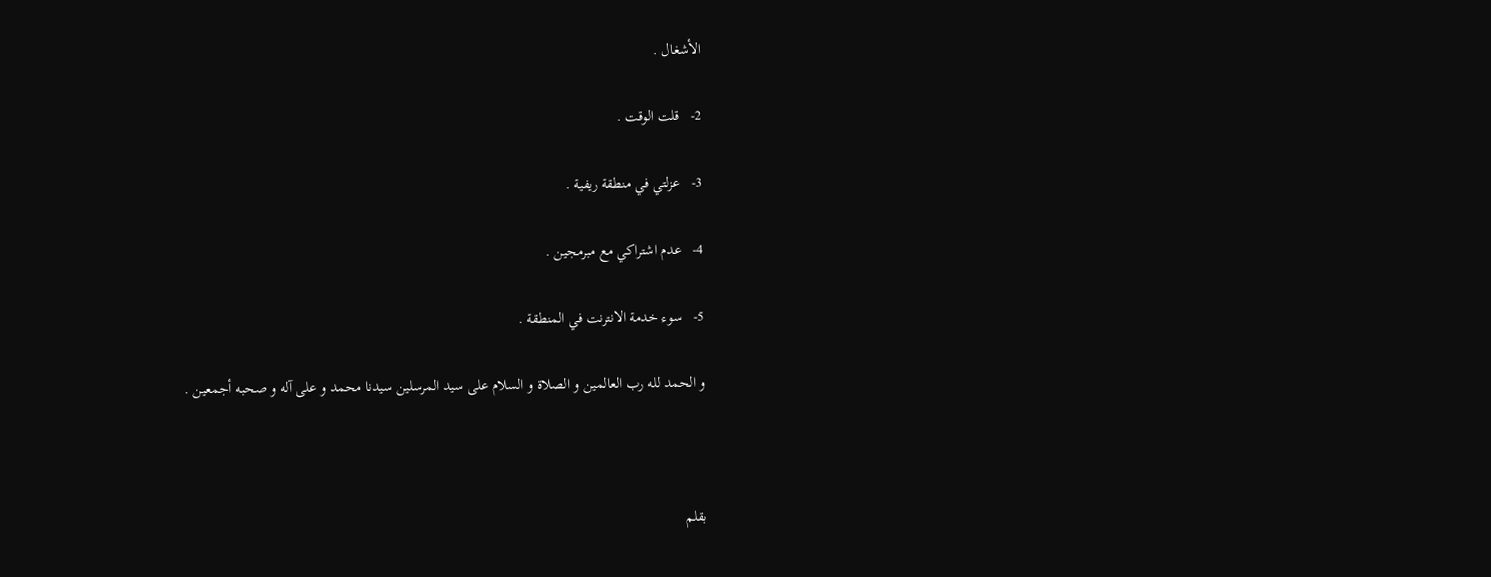الأشغال .

2-   قلت الوقت .

3-   عزلتي في منطقة ريفية .

4-   عدم اشتراكي مع مبرمجين .

5-   سوء خدمة الانترنت في المنطقة .

و الحمد لله رب العالمين و الصلاة و السلام على سيد المرسلين سيدنا محمد و على آله و صحبه أجمعين .



بقلم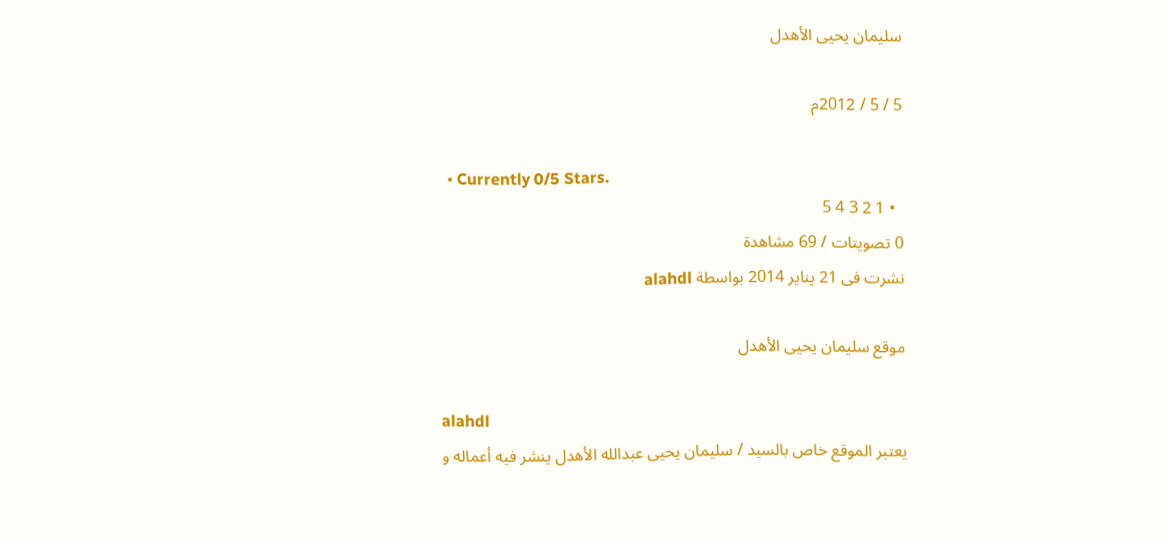سليمان يحيى الأهدل

5 / 5 / 2012م

  • Currently 0/5 Stars.
  • 1 2 3 4 5
0 تصويتات / 69 مشاهدة
نشرت فى 21 يناير 2014 بواسطة alahdl

موقع سليمان يحيى الأهدل

alahdl
يعتبر الموقع خاص بالسيد / سليمان يحيى عبدالله الأهدل ينشر فيه أعماله و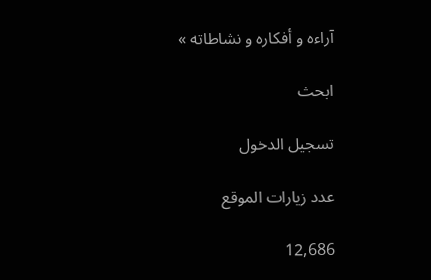آراءه و أفكاره و نشاطاته »

ابحث

تسجيل الدخول

عدد زيارات الموقع

12,686